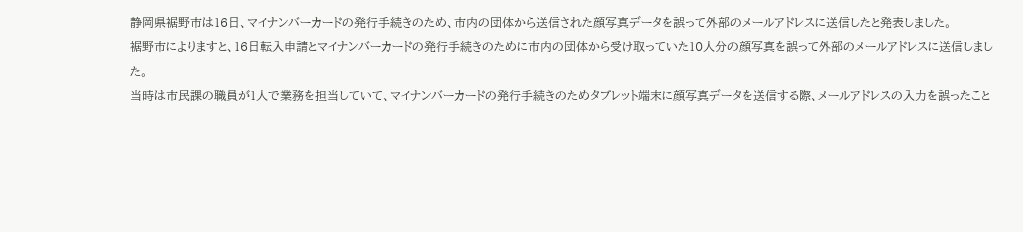静岡県裾野市は16日、マイナンバーカードの発行手続きのため、市内の団体から送信された顔写真データを誤って外部のメールアドレスに送信したと発表しました。
裾野市によりますと、16日転入申請とマイナンバーカードの発行手続きのために市内の団体から受け取っていた10人分の顔写真を誤って外部のメールアドレスに送信しました。
当時は市民課の職員が1人で業務を担当していて、マイナンバーカードの発行手続きのためタブレット端末に顔写真データを送信する際、メールアドレスの入力を誤ったこと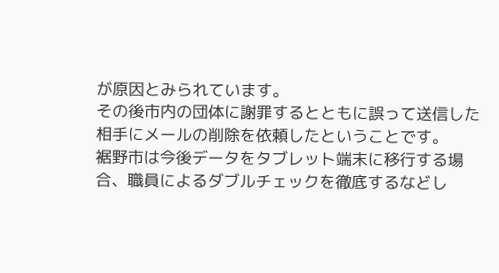が原因とみられています。
その後市内の団体に謝罪するとともに誤って送信した相手にメールの削除を依頼したということです。
裾野市は今後データをタブレット端末に移行する場合、職員によるダブルチェックを徹底するなどし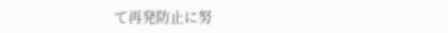て再発防止に努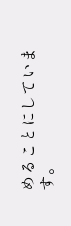めることにしています。